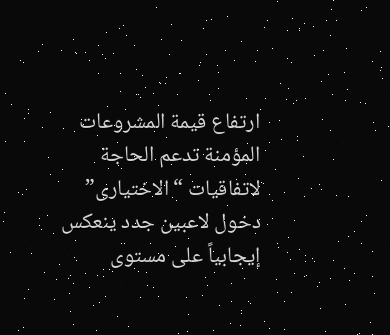ارتفاع قيمة المشروعات المؤمنة تدعم الحاجة لاتفاقيات “الاختيارى”
دخول لاعبين جدد ينعكس إيجابياً على مستوى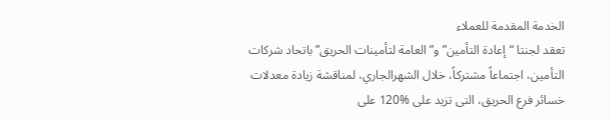الخدمة المقدمة للعملاء
تعقد لجنتا “إعادة التأمين” و”العامة لتأمينات الحريق” باتحاد شركات التأمين، اجتماعاً مشتركاً، خلال الشهرالجاري، لمناقشة زيادة معدلات خسائر فرع الحريق، التى تزيد على %120 على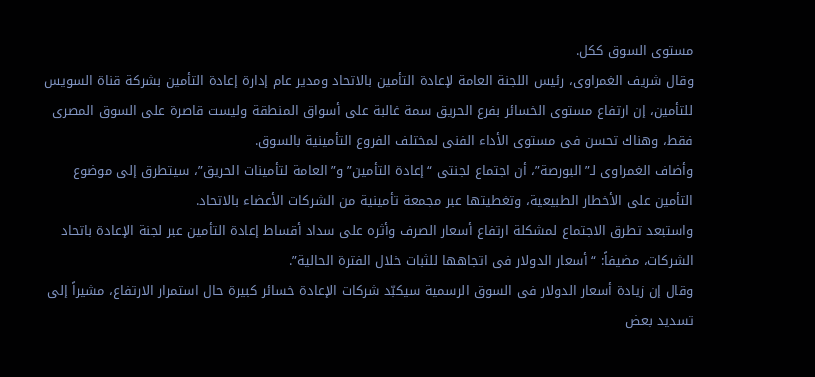مستوى السوق ككل.
وقال شريف الغمراوى، رئيس اللجنة العامة لإعادة التأمين بالاتحاد ومدير عام إدارة إعادة التأمين بشركة قناة السويس للتأمين، إن ارتفاع مستوى الخسائر بفرع الحريق سمة غالبة على أسواق المنطقة وليست قاصرة على السوق المصرى فقط، وهناك تحسن فى مستوى الأداء الفنى لمختلف الفروع التأمينية بالسوق.
وأضاف الغمراوى لـ”البورصة”، أن اجتماع لجنتى “إعادة التأمين” و”العامة لتأمينات الحريق”، سيتطرق إلى موضوع التأمين على الأخطار الطبيعية، وتغطيتها عبر مجمعة تأمينية من الشركات الأعضاء بالاتحاد.
واستبعد تطرق الاجتماع لمشكلة ارتفاع أسعار الصرف وأثره على سداد أقساط إعادة التأمين عبر لجنة الإعادة باتحاد الشركات، مضيفاً: “أسعار الدولار فى اتجاهها للثبات خلال الفترة الحالية”.
وقال إن زيادة أسعار الدولار فى السوق الرسمية سيكبّد شركات الإعادة خسائر كبيرة حال استمرار الارتفاع، مشيراً إلى تسديد بعض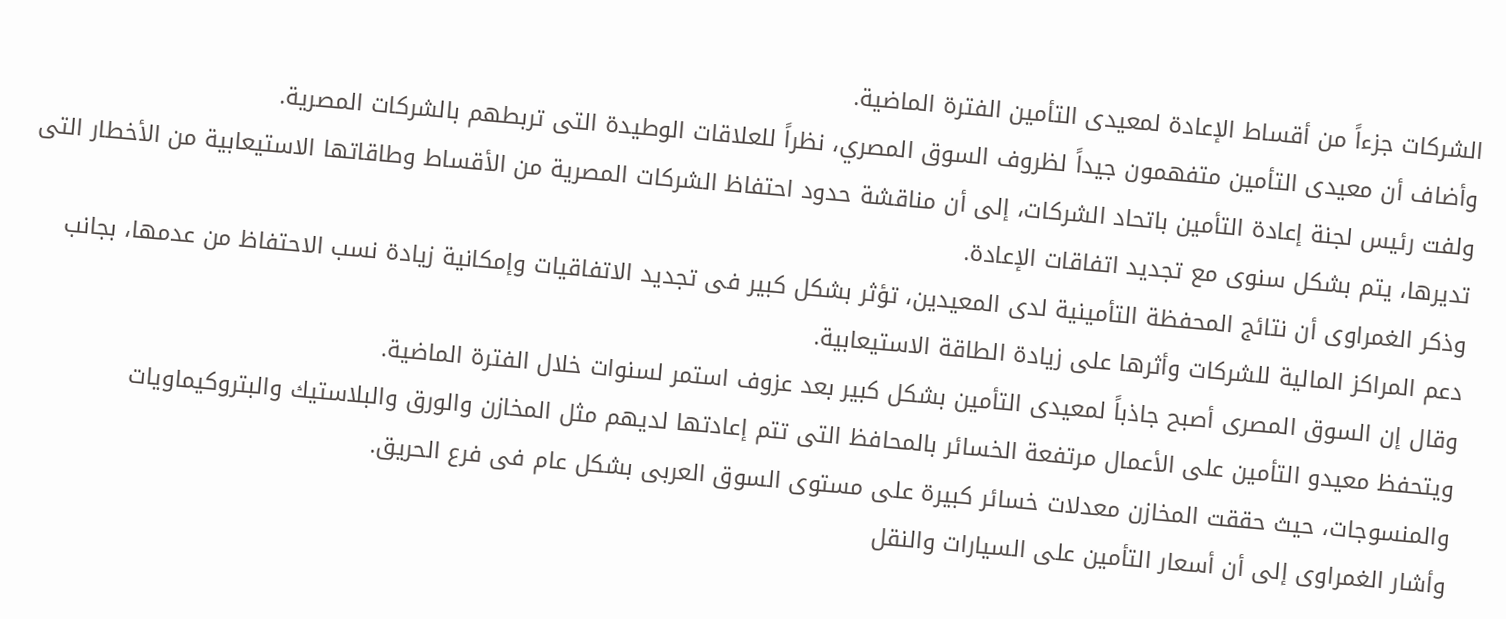الشركات جزءاً من أقساط الإعادة لمعيدى التأمين الفترة الماضية.
وأضاف أن معيدى التأمين متفهمون جيداً لظروف السوق المصري، نظراً للعلاقات الوطيدة التى تربطهم بالشركات المصرية.
ولفت رئيس لجنة إعادة التأمين باتحاد الشركات، إلى أن مناقشة حدود احتفاظ الشركات المصرية من الأقساط وطاقاتها الاستيعابية من الأخطار التى تديرها، يتم بشكل سنوى مع تجديد اتفاقات الإعادة.
وذكر الغمراوى أن نتائج المحفظة التأمينية لدى المعيدين، تؤثر بشكل كبير فى تجديد الاتفاقيات وإمكانية زيادة نسب الاحتفاظ من عدمها، بجانب دعم المراكز المالية للشركات وأثرها على زيادة الطاقة الاستيعابية.
وقال إن السوق المصرى أصبح جاذباً لمعيدى التأمين بشكل كبير بعد عزوف استمر لسنوات خلال الفترة الماضية.
ويتحفظ معيدو التأمين على الأعمال مرتفعة الخسائر بالمحافظ التى تتم إعادتها لديهم مثل المخازن والورق والبلاستيك والبتروكيماويات والمنسوجات، حيث حققت المخازن معدلات خسائر كبيرة على مستوى السوق العربى بشكل عام فى فرع الحريق.
وأشار الغمراوى إلى أن أسعار التأمين على السيارات والنقل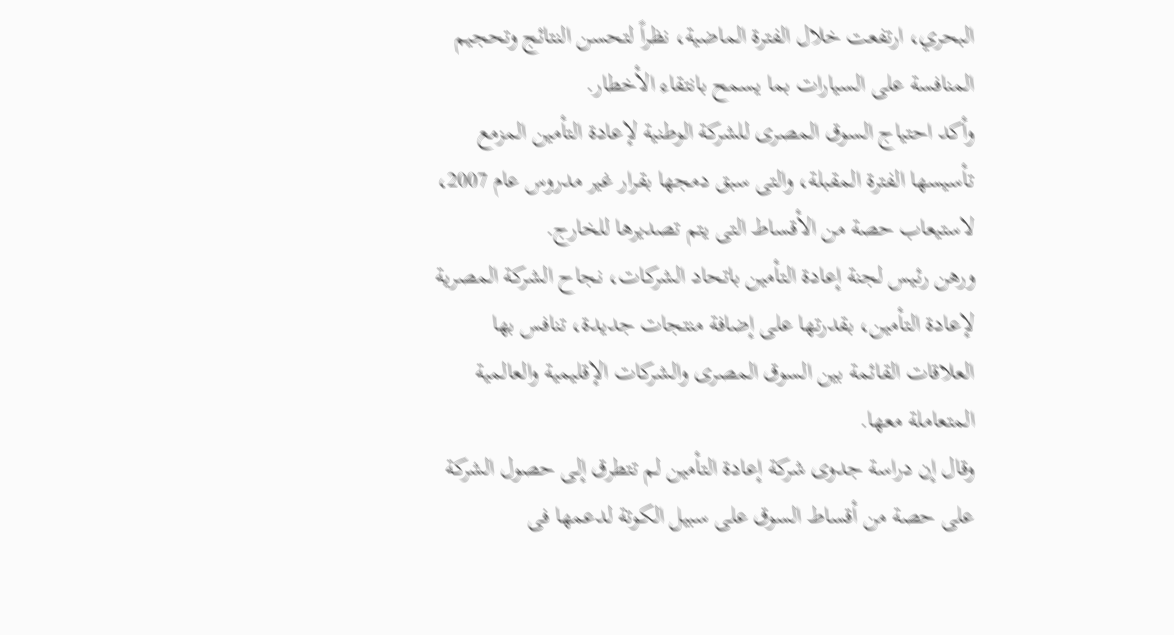البحري، ارتفعت خلال الفترة الماضية، نظراً لتحسن النتائج وتحجيم المنافسة على السيارات بما يسمح بانتقاء الأخطار.
وأكد احتياج السوق المصرى للشركة الوطنية لإعادة التأمين المزمع تأسيسها الفترة المقبلة، والتى سبق دمجها بقرار غير مدروس عام 2007، لاستيعاب حصة من الأقساط التى يتم تصديرها للخارج.
ورهن رئيس لجنة إعادة التأمين باتحاد الشركات، نجاح الشركة المصرية لإعادة التأمين، بقدرتها على إضافة منتجات جديدة، تنافس بها العلاقات القائمة بين السوق المصرى والشركات الإقليمية والعالمية المتعاملة معها.
وقال إن دراسة جدوى شركة إعادة التأمين لم تتطرق إلى حصول الشركة على حصة من أقساط السوق على سبيل الكوتة لدعمها فى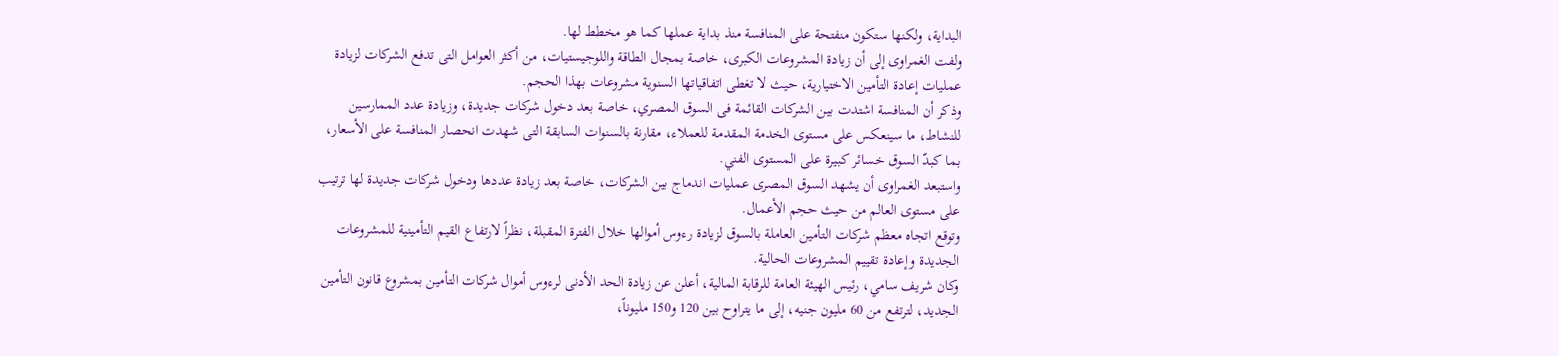البداية، ولكنها ستكون منفتحة على المنافسة منذ بداية عملها كما هو مخطط لها.
ولفت الغمراوى إلى أن زيادة المشروعات الكبرى، خاصة بمجال الطاقة واللوجيستيات، من أكثر العوامل التى تدفع الشركات لزيادة عمليات إعادة التأمين الاختيارية، حيث لا تغطى اتفاقياتها السنوية مشروعات بهذا الحجم.
وذكر أن المنافسة اشتدت بين الشركات القائمة فى السوق المصري، خاصة بعد دخول شركات جديدة، وزيادة عدد الممارسين للنشاط، ما سينعكس على مستوى الخدمة المقدمة للعملاء، مقارنة بالسنوات السابقة التى شهدت انحصار المنافسة على الأسعار، بما كبدّ السوق خسائر كبيرة على المستوى الفني.
واستبعد الغمراوى أن يشهد السوق المصرى عمليات اندماج بين الشركات، خاصة بعد زيادة عددها ودخول شركات جديدة لها ترتيب على مستوى العالم من حيث حجم الأعمال.
وتوقع اتجاه معظم شركات التأمين العاملة بالسوق لزيادة رءوس أموالها خلال الفترة المقبلة، نظراً لارتفاع القيم التأمينية للمشروعات الجديدة وإعادة تقييم المشروعات الحالية.
وكان شريف سامي، رئيس الهيئة العامة للرقابة المالية، أعلن عن زيادة الحد الأدنى لرءوس أموال شركات التأمين بمشروع قانون التأمين الجديد، لترتفع من 60 مليون جنيه، إلى ما يتراوح بين 120 و150 مليوناً،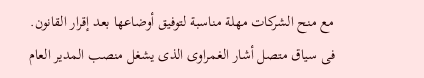مع منح الشركات مهلة مناسبة لتوفيق أوضاعها بعد إقرار القانون.
فى سياق متصل أشار الغمراوى الذى يشغل منصب المدير العام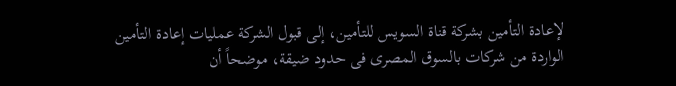لإعادة التأمين بشركة قناة السويس للتأمين، إلى قبول الشركة عمليات إعادة التأمين الواردة من شركات بالسوق المصرى فى حدود ضيقة، موضحاً أن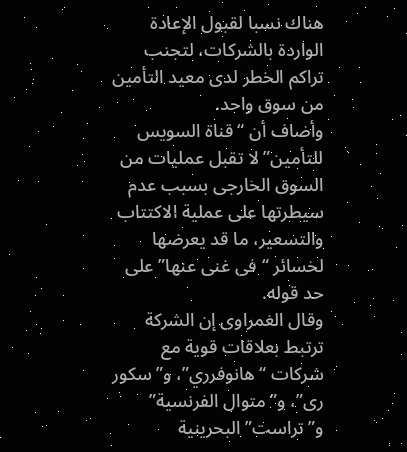هناك نسبا لقبول الإعادة الواردة بالشركات، لتجنب تراكم الخطر لدى معيد التأمين من سوق واحد.
وأضاف أن “قناة السويس للتأمين” لا تقبل عمليات من السوق الخارجى بسبب عدم سيطرتها على عملية الاكتتاب والتسعير، ما قد يعرضها لخسائر “فى غنى عنها” على حد قوله.
وقال الغمراوى إن الشركة ترتبط بعلاقات قوية مع شركات “هانوفرري”، و”سكور رى”، و”متوال الفرنسية” و”تراست” البحرينية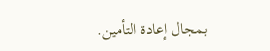بمجال إعادة التأمين.